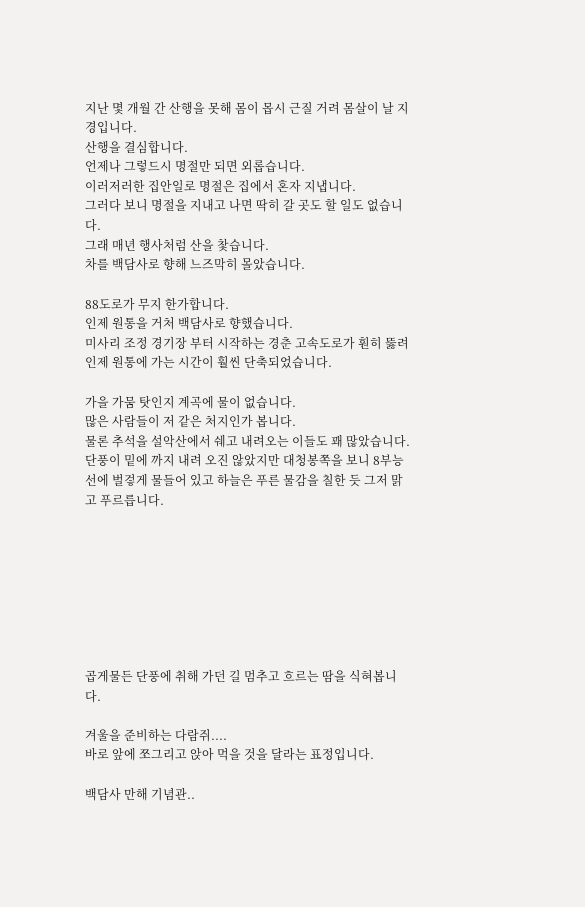지난 몇 개월 간 산행을 못해 몸이 몹시 근질 거려 몸살이 날 지경입니다.
산행을 결심합니다.
언제나 그렇드시 명절만 되면 외롭습니다.
이러저러한 집안일로 명절은 집에서 혼자 지냅니다.
그러다 보니 명절을 지내고 나면 딱히 갈 곳도 할 일도 없습니다.
그래 매년 행사처럼 산을 찿습니다.
차를 백담사로 향해 느즈막히 몰았습니다.

88도로가 무지 한가합니다.
인제 원통을 거처 백담사로 향했습니다.
미사리 조정 경기장 부터 시작하는 경춘 고속도로가 훤히 뚫려 인제 원통에 가는 시간이 훨씬 단축되었습니다.

가을 가뭄 탓인지 계곡에 물이 없습니다.
많은 사람들이 저 같은 처지인가 봅니다.
물론 추석을 설악산에서 쉐고 내려오는 이들도 꽤 많았습니다.
단풍이 밑에 까지 내려 오진 않았지만 대청봉쪽을 보니 8부능선에 벌겋게 물들어 있고 하늘은 푸른 물감을 칠한 듯 그저 맑고 푸르릅니다.








곱게물든 단풍에 취해 가던 길 멈추고 흐르는 땀을 식혀봅니다.

겨울을 준비하는 다람쥐....
바로 앞에 쪼그리고 앉아 먹을 것을 달라는 표정입니다.

백담사 만해 기념관..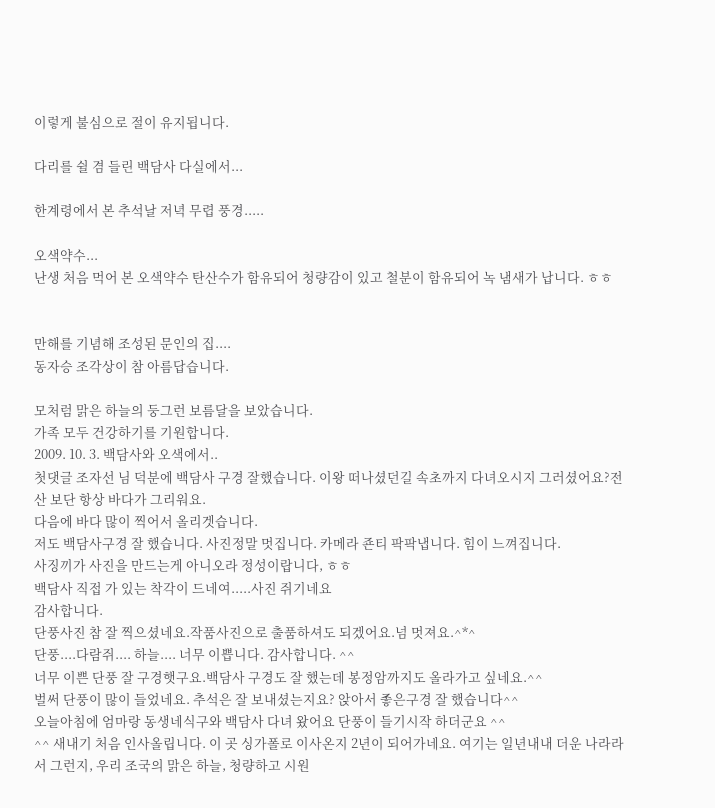이렇게 불심으로 절이 유지됩니다.

다리를 쉴 겸 들린 백담사 다실에서...

한계령에서 본 추석날 저녁 무렵 풍경.....

오색약수...
난생 처음 먹어 본 오색약수 탄산수가 함유되어 청량감이 있고 철분이 함유되어 녹 냄새가 납니다. ㅎㅎ


만해를 기념해 조성된 문인의 집....
동자승 조각상이 참 아름답습니다.

모처럼 맑은 하늘의 둥그런 보름달을 보았습니다.
가족 모두 건강하기를 기원합니다.
2009. 10. 3. 백담사와 오색에서..
첫댓글 조자선 님 덕분에 백담사 구경 잘했습니다. 이왕 떠나셨던길 속초까지 다녀오시지 그러셨어요?전 산 보단 항상 바다가 그리워요.
다음에 바다 많이 찍어서 올리겟습니다.
저도 백담사구경 잘 했습니다. 사진정말 멋집니다. 카메라 죤티 팍팍냅니다. 힘이 느껴집니다.
사징끼가 사진을 만드는게 아니오라 정성이랍니다, ㅎㅎ
백담사 직접 가 있는 착각이 드네여.....사진 쥐기네요
감사합니다.
단풍사진 참 잘 찍으셨네요.작품사진으로 출품하셔도 되겠어요.넘 멋져요.^*^
단풍....다람쥐.... 하늘.... 너무 이쁩니다. 감사합니다. ^^
너무 이쁜 단풍 잘 구경햇구요.백담사 구경도 잘 했는데 봉정암까지도 올라가고 싶네요.^^
벌써 단풍이 많이 들었네요. 추석은 잘 보내셨는지요? 앉아서 좋은구경 잘 했습니다^^
오늘아침에 엄마랑 동생네식구와 백담사 다녀 왔어요 단풍이 들기시작 하더군요 ^^
^^ 새내기 처음 인사올립니다. 이 곳 싱가폴로 이사온지 2년이 되어가네요. 여기는 일년내내 더운 나라라서 그런지, 우리 조국의 맑은 하늘, 청량하고 시원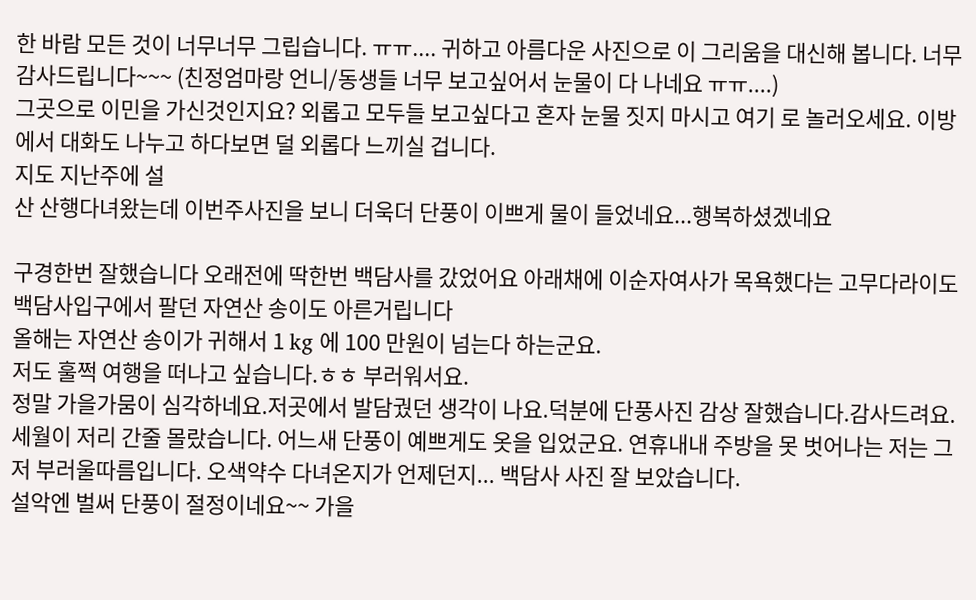한 바람 모든 것이 너무너무 그립습니다. ㅠㅠ.... 귀하고 아름다운 사진으로 이 그리움을 대신해 봅니다. 너무 감사드립니다~~~ (친정엄마랑 언니/동생들 너무 보고싶어서 눈물이 다 나네요 ㅠㅠ....)
그곳으로 이민을 가신것인지요? 외롭고 모두들 보고싶다고 혼자 눈물 짓지 마시고 여기 로 놀러오세요. 이방에서 대화도 나누고 하다보면 덜 외롭다 느끼실 겁니다.
지도 지난주에 설
산 산행다녀왔는데 이번주사진을 보니 더욱더 단풍이 이쁘게 물이 들었네요...행복하셨겠네요

구경한번 잘했습니다 오래전에 딱한번 백담사를 갔었어요 아래채에 이순자여사가 목욕했다는 고무다라이도 백담사입구에서 팔던 자연산 송이도 아른거립니다
올해는 자연산 송이가 귀해서 1 kg 에 100 만원이 넘는다 하는군요.
저도 훌쩍 여행을 떠나고 싶습니다.ㅎㅎ 부러워서요.
정말 가을가뭄이 심각하네요.저곳에서 발담궜던 생각이 나요.덕분에 단풍사진 감상 잘했습니다.감사드려요.
세월이 저리 간줄 몰랐습니다. 어느새 단풍이 예쁘게도 옷을 입었군요. 연휴내내 주방을 못 벗어나는 저는 그저 부러울따름입니다. 오색약수 다녀온지가 언제던지... 백담사 사진 잘 보았습니다.
설악엔 벌써 단풍이 절정이네요~~ 가을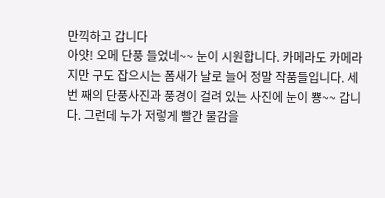만끽하고 갑니다
아얏! 오메 단풍 들었네~~ 눈이 시원합니다. 카메라도 카메라지만 구도 잡으시는 폼새가 날로 늘어 정말 작품들입니다. 세번 째의 단풍사진과 풍경이 걸려 있는 사진에 눈이 뿅~~ 갑니다. 그런데 누가 저렇게 빨간 물감을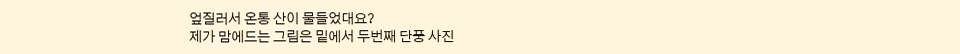엎질러서 온통 산이 물들었대요?
제가 맘에드는 그림은 밑에서 두번째 단풍 사진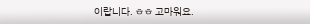이랍니다. ㅎㅎ 고마워요.